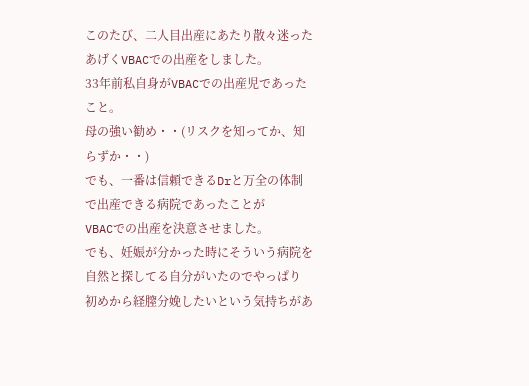このたび、二人目出産にあたり散々迷ったあげくVBACでの出産をしました。
33年前私自身がVBACでの出産児であったこと。
母の強い勧め・・(リスクを知ってか、知らずか・・)
でも、一番は信頼できるDrと万全の体制で出産できる病院であったことが
VBACでの出産を決意させました。
でも、妊娠が分かった時にそういう病院を自然と探してる自分がいたのでやっぱり
初めから経膣分娩したいという気持ちがあ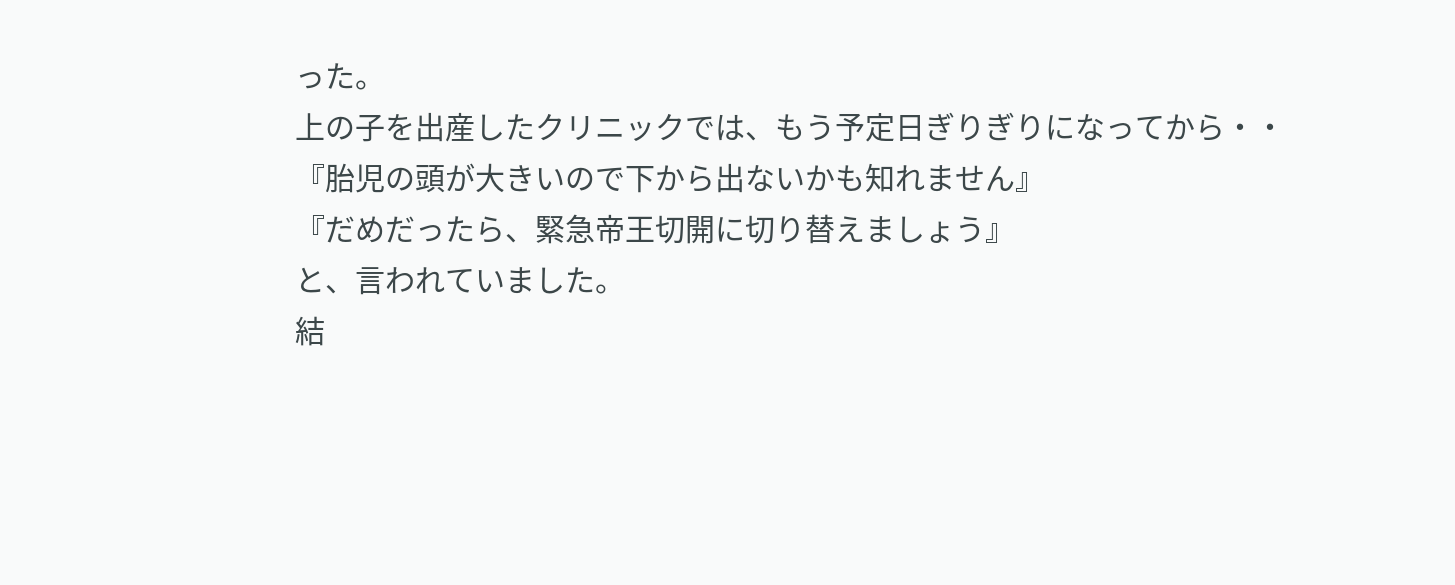った。
上の子を出産したクリニックでは、もう予定日ぎりぎりになってから・・
『胎児の頭が大きいので下から出ないかも知れません』
『だめだったら、緊急帝王切開に切り替えましょう』
と、言われていました。
結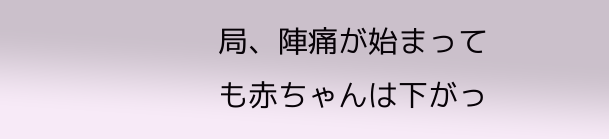局、陣痛が始まっても赤ちゃんは下がっ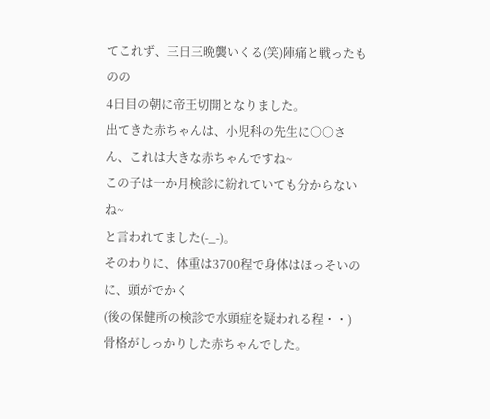てこれず、三日三晩襲いくる(笑)陣痛と戦ったものの
4日目の朝に帝王切開となりました。
出てきた赤ちゃんは、小児科の先生に○○さん、これは大きな赤ちゃんですね~
この子は一か月検診に紛れていても分からないね~
と言われてました(-_-)。
そのわりに、体重は3700程で身体はほっそいのに、頭がでかく
(後の保健所の検診で水頭症を疑われる程・・)
骨格がしっかりした赤ちゃんでした。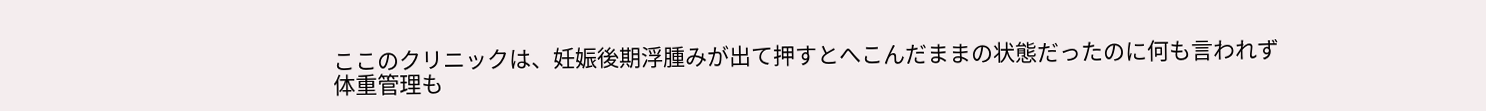ここのクリニックは、妊娠後期浮腫みが出て押すとへこんだままの状態だったのに何も言われず
体重管理も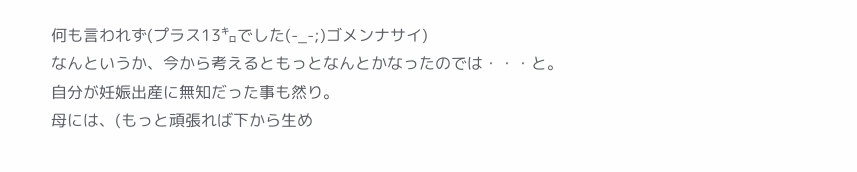何も言われず(プラス13㌔でした(-_-;)ゴメンナサイ)
なんというか、今から考えるともっとなんとかなったのでは・・・と。
自分が妊娠出産に無知だった事も然り。
母には、(もっと頑張れば下から生め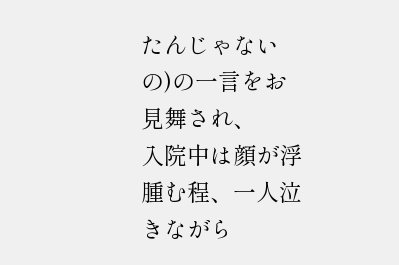たんじゃないの)の一言をお見舞され、
入院中は顔が浮腫む程、一人泣きながら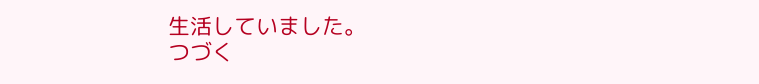生活していました。
つづく